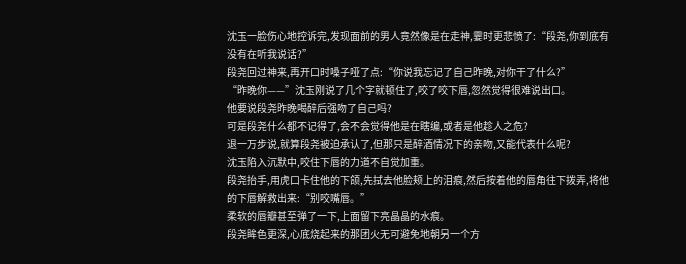沈玉一脸伤心地控诉完,发现面前的男人竟然像是在走神,霎时更悲愤了:“段尧,你到底有没有在听我说话?”
段尧回过神来,再开口时嗓子哑了点:“你说我忘记了自己昨晚,对你干了什么?”
“昨晚你——”沈玉刚说了几个字就顿住了,咬了咬下唇,忽然觉得很难说出口。
他要说段尧昨晚喝醉后强吻了自己吗?
可是段尧什么都不记得了,会不会觉得他是在瞎编,或者是他趁人之危?
退一万步说,就算段尧被迫承认了,但那只是醉酒情况下的亲吻,又能代表什么呢?
沈玉陷入沉默中,咬住下唇的力道不自觉加重。
段尧抬手,用虎口卡住他的下颌,先拭去他脸颊上的泪痕,然后按着他的唇角往下拨弄,将他的下唇解救出来:“别咬嘴唇。”
柔软的唇瓣甚至弹了一下,上面留下亮晶晶的水痕。
段尧眸色更深,心底烧起来的那团火无可避免地朝另一个方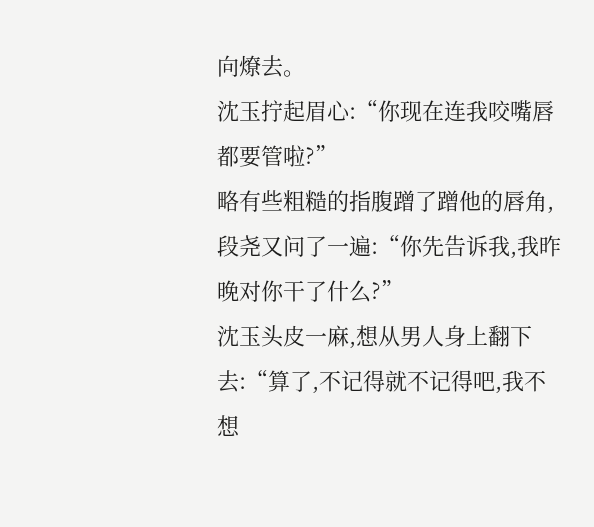向燎去。
沈玉拧起眉心:“你现在连我咬嘴唇都要管啦?”
略有些粗糙的指腹蹭了蹭他的唇角,段尧又问了一遍:“你先告诉我,我昨晚对你干了什么?”
沈玉头皮一麻,想从男人身上翻下去:“算了,不记得就不记得吧,我不想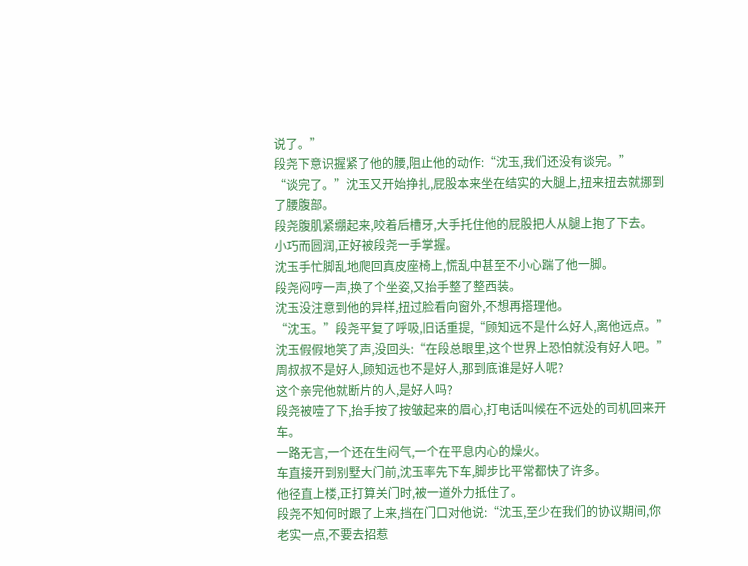说了。”
段尧下意识握紧了他的腰,阻止他的动作:“沈玉,我们还没有谈完。”
“谈完了。”沈玉又开始挣扎,屁股本来坐在结实的大腿上,扭来扭去就挪到了腰腹部。
段尧腹肌紧绷起来,咬着后槽牙,大手托住他的屁股把人从腿上抱了下去。
小巧而圆润,正好被段尧一手掌握。
沈玉手忙脚乱地爬回真皮座椅上,慌乱中甚至不小心踹了他一脚。
段尧闷哼一声,换了个坐姿,又抬手整了整西装。
沈玉没注意到他的异样,扭过脸看向窗外,不想再搭理他。
“沈玉。”段尧平复了呼吸,旧话重提,“顾知远不是什么好人,离他远点。”
沈玉假假地笑了声,没回头:“在段总眼里,这个世界上恐怕就没有好人吧。”
周叔叔不是好人,顾知远也不是好人,那到底谁是好人呢?
这个亲完他就断片的人,是好人吗?
段尧被噎了下,抬手按了按皱起来的眉心,打电话叫候在不远处的司机回来开车。
一路无言,一个还在生闷气,一个在平息内心的燥火。
车直接开到别墅大门前,沈玉率先下车,脚步比平常都快了许多。
他径直上楼,正打算关门时,被一道外力抵住了。
段尧不知何时跟了上来,挡在门口对他说:“沈玉,至少在我们的协议期间,你老实一点,不要去招惹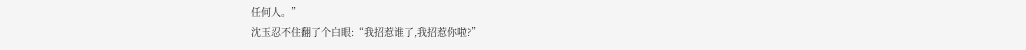任何人。”
沈玉忍不住翻了个白眼:“我招惹谁了,我招惹你啦?”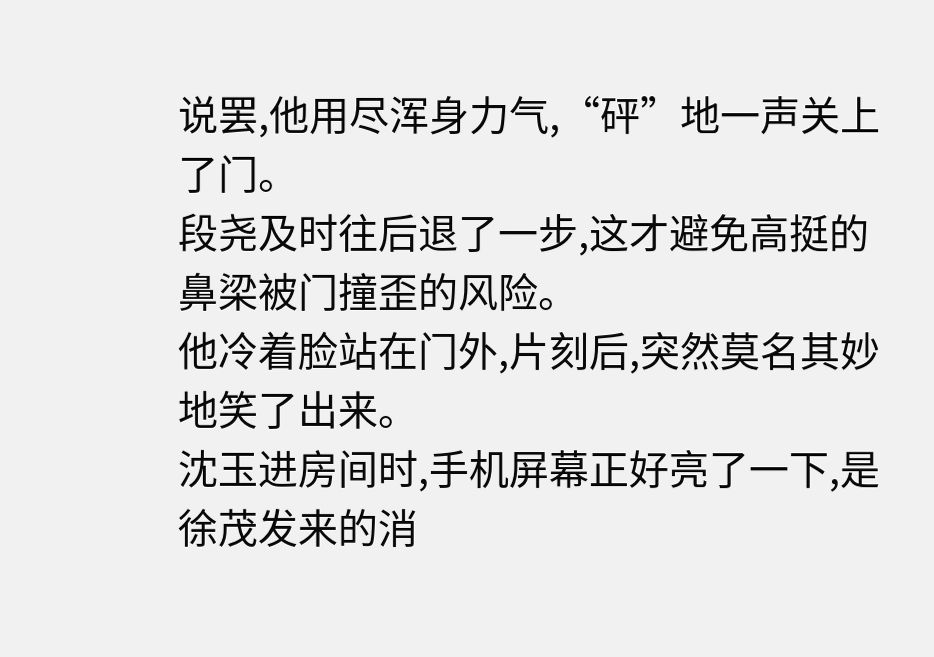说罢,他用尽浑身力气,“砰”地一声关上了门。
段尧及时往后退了一步,这才避免高挺的鼻梁被门撞歪的风险。
他冷着脸站在门外,片刻后,突然莫名其妙地笑了出来。
沈玉进房间时,手机屏幕正好亮了一下,是徐茂发来的消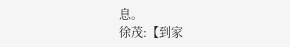息。
徐茂:【到家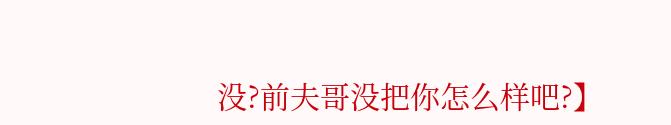没?前夫哥没把你怎么样吧?】